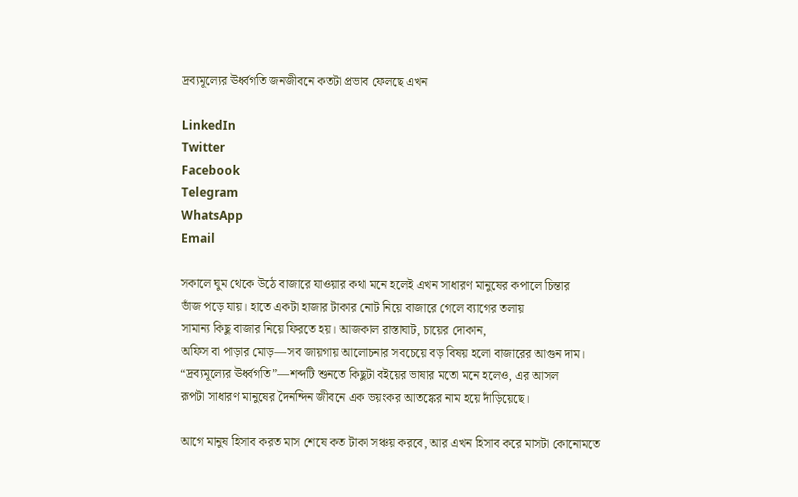দ্রব্যমূল্যের ঊর্ধ্বগতি জনজীবনে কতটা প্রভাব ফেলছে এখন

LinkedIn
Twitter
Facebook
Telegram
WhatsApp
Email

সকালে ঘুম থেকে উঠে বাজারে যাওয়ার কথা মনে হলেই এখন সাধারণ মানুষের কপালে চিন্তার
ভাঁজ পড়ে যায়। হাতে একটা হাজার টাকার নোট নিয়ে বাজারে গেলে ব্যাগের তলায়
সামান্য কিছু বাজার নিয়ে ফিরতে হয়। আজকাল রাস্তাঘাট, চায়ের দোকান,
অফিস বা পাড়ার মোড়—সব জায়গায় আলোচনার সবচেয়ে বড় বিষয় হলো বাজারের আগুন দাম।
“দ্রব্যমূল্যের ঊর্ধ্বগতি”—শব্দটি শুনতে কিছুটা বইয়ের ভাষার মতো মনে হলেও, এর আসল
রূপটা সাধারণ মানুষের দৈনন্দিন জীবনে এক ভয়ংকর আতঙ্কের নাম হয়ে দাঁড়িয়েছে।

আগে মানুষ হিসাব করত মাস শেষে কত টাকা সঞ্চয় করবে, আর এখন হিসাব করে মাসটা কোনোমতে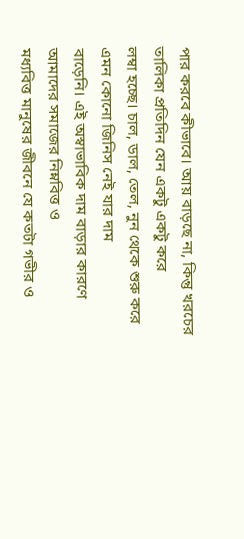পার করবে কীভাবে। আয় বাড়ছে না, কিন্তু খরচের তালিকা প্রতিদিন যেন একটু একটু করে
লম্বা হচ্ছে। চাল, ডাল, তেল, নুন থেকে শুরু করে এমন কোনো জিনিস নেই যার দাম
বাড়েনি। এই অস্বাভাবিক দাম বাড়ার কারণে আমাদের সমাজের নিম্নবিত্ত ও
মধ্যবিত্ত মানুষের জীবনে যে কতটা গভীর ও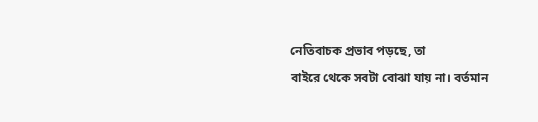নেতিবাচক প্রভাব পড়ছে, তা
বাইরে থেকে সবটা বোঝা যায় না। বর্তমান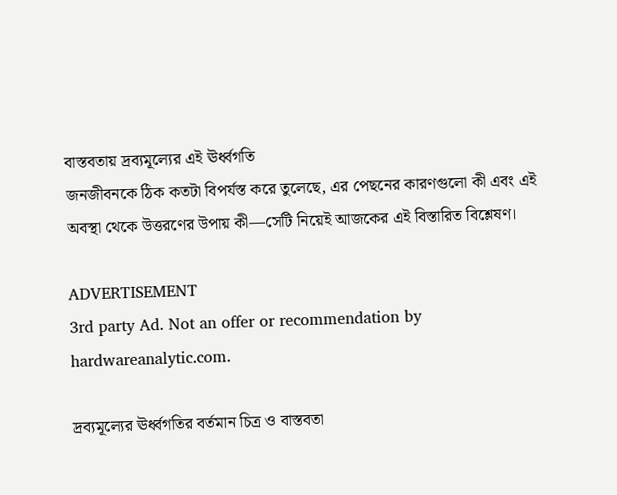বাস্তবতায় দ্রব্যমূল্যের এই ঊর্ধ্বগতি
জনজীবনকে ঠিক কতটা বিপর্যস্ত করে তুলেছে, এর পেছনের কারণগুলো কী এবং এই
অবস্থা থেকে উত্তরণের উপায় কী—সেটি নিয়েই আজকের এই বিস্তারিত বিশ্লেষণ।

ADVERTISEMENT
3rd party Ad. Not an offer or recommendation by hardwareanalytic.com.

দ্রব্যমূল্যের ঊর্ধ্বগতির বর্তমান চিত্র ও বাস্তবতা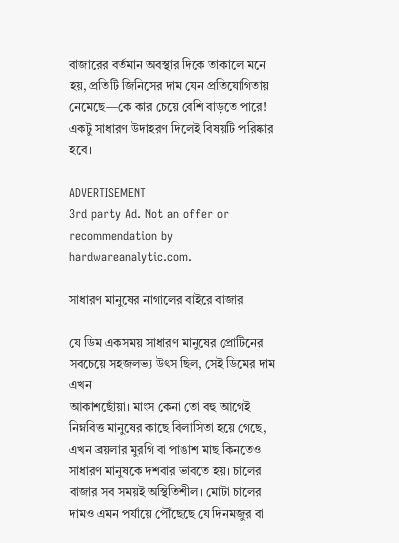বাজারের বর্তমান অবস্থার দিকে তাকালে মনে হয়, প্রতিটি জিনিসের দাম যেন প্রতিযোগিতায়
নেমেছে—কে কার চেয়ে বেশি বাড়তে পারে! একটু সাধারণ উদাহরণ দিলেই বিষয়টি পরিষ্কার
হবে।

ADVERTISEMENT
3rd party Ad. Not an offer or recommendation by hardwareanalytic.com.

সাধারণ মানুষের নাগালের বাইরে বাজার

যে ডিম একসময় সাধারণ মানুষের প্রোটিনের সবচেয়ে সহজলভ্য উৎস ছিল, সেই ডিমের দাম এখন
আকাশছোঁয়া। মাংস কেনা তো বহু আগেই নিম্নবিত্ত মানুষের কাছে বিলাসিতা হয়ে গেছে,
এখন ব্রয়লার মুরগি বা পাঙাশ মাছ কিনতেও সাধারণ মানুষকে দশবার ভাবতে হয়। চালের
বাজার সব সময়ই অস্থিতিশীল। মোটা চালের দামও এমন পর্যায়ে পৌঁছেছে যে দিনমজুর বা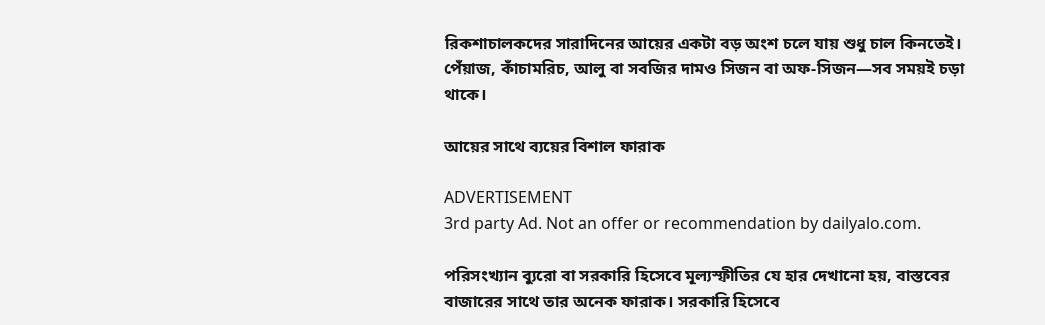রিকশাচালকদের সারাদিনের আয়ের একটা বড় অংশ চলে যায় শুধু চাল কিনতেই।
পেঁয়াজ, কাঁচামরিচ, আলু বা সবজির দামও সিজন বা অফ-সিজন—সব সময়ই চড়া
থাকে।

আয়ের সাথে ব্যয়ের বিশাল ফারাক

ADVERTISEMENT
3rd party Ad. Not an offer or recommendation by dailyalo.com.

পরিসংখ্যান ব্যুরো বা সরকারি হিসেবে মূল্যস্ফীতির যে হার দেখানো হয়, বাস্তবের
বাজারের সাথে তার অনেক ফারাক। সরকারি হিসেবে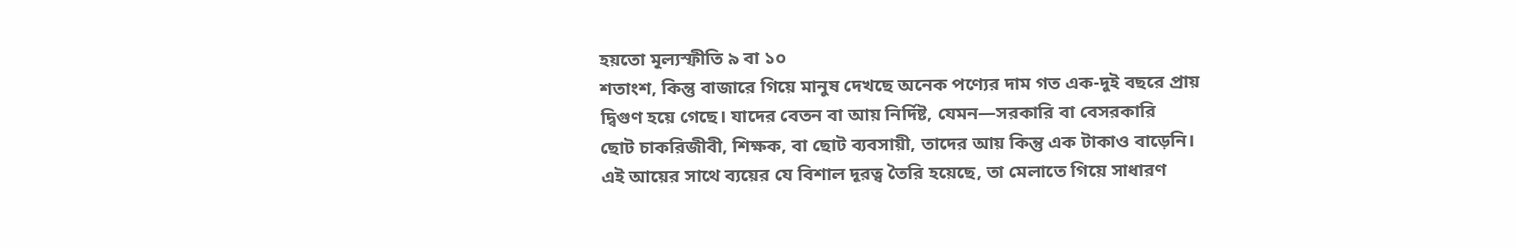হয়তো মূল্যস্ফীতি ৯ বা ১০
শতাংশ, কিন্তু বাজারে গিয়ে মানুষ দেখছে অনেক পণ্যের দাম গত এক-দুই বছরে প্রায়
দ্বিগুণ হয়ে গেছে। যাদের বেতন বা আয় নির্দিষ্ট, যেমন—সরকারি বা বেসরকারি
ছোট চাকরিজীবী, শিক্ষক, বা ছোট ব্যবসায়ী, তাদের আয় কিন্তু এক টাকাও বাড়েনি।
এই আয়ের সাথে ব্যয়ের যে বিশাল দূরত্ব তৈরি হয়েছে, তা মেলাতে গিয়ে সাধারণ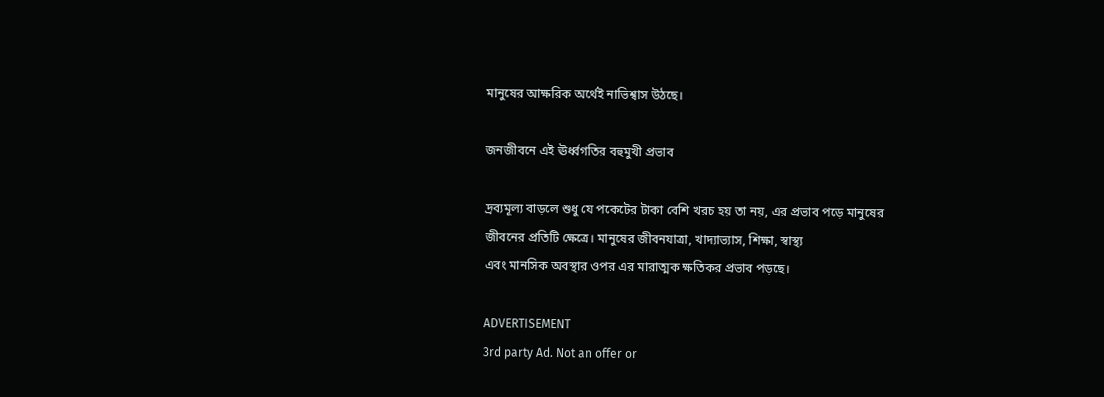মানুষের আক্ষরিক অর্থেই নাভিশ্বাস উঠছে।

জনজীবনে এই ঊর্ধ্বগতির বহুমুখী প্রভাব

দ্রব্যমূল্য বাড়লে শুধু যে পকেটের টাকা বেশি খরচ হয় তা নয়, এর প্রভাব পড়ে মানুষের
জীবনের প্রতিটি ক্ষেত্রে। মানুষের জীবনযাত্রা, খাদ্যাভ্যাস, শিক্ষা, স্বাস্থ্য
এবং মানসিক অবস্থার ওপর এর মারাত্মক ক্ষতিকর প্রভাব পড়ছে।

ADVERTISEMENT
3rd party Ad. Not an offer or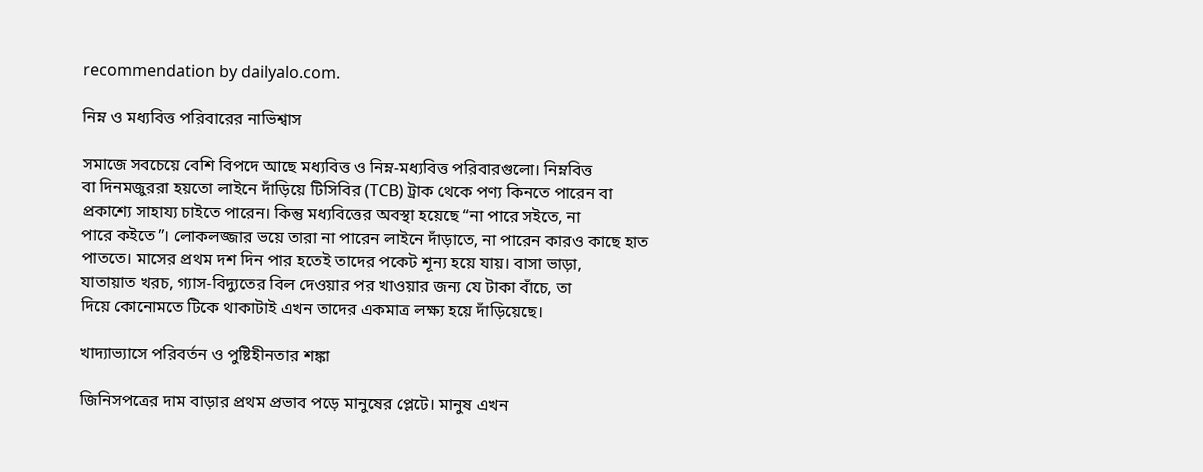recommendation by dailyalo.com.

নিম্ন ও মধ্যবিত্ত পরিবারের নাভিশ্বাস

সমাজে সবচেয়ে বেশি বিপদে আছে মধ্যবিত্ত ও নিম্ন-মধ্যবিত্ত পরিবারগুলো। নিম্নবিত্ত
বা দিনমজুররা হয়তো লাইনে দাঁড়িয়ে টিসিবির (TCB) ট্রাক থেকে পণ্য কিনতে পারেন বা
প্রকাশ্যে সাহায্য চাইতে পারেন। কিন্তু মধ্যবিত্তের অবস্থা হয়েছে “না পারে সইতে, না
পারে কইতে”। লোকলজ্জার ভয়ে তারা না পারেন লাইনে দাঁড়াতে, না পারেন কারও কাছে হাত
পাততে। মাসের প্রথম দশ দিন পার হতেই তাদের পকেট শূন্য হয়ে যায়। বাসা ভাড়া,
যাতায়াত খরচ, গ্যাস-বিদ্যুতের বিল দেওয়ার পর খাওয়ার জন্য যে টাকা বাঁচে, তা
দিয়ে কোনোমতে টিকে থাকাটাই এখন তাদের একমাত্র লক্ষ্য হয়ে দাঁড়িয়েছে।

খাদ্যাভ্যাসে পরিবর্তন ও পুষ্টিহীনতার শঙ্কা

জিনিসপত্রের দাম বাড়ার প্রথম প্রভাব পড়ে মানুষের প্লেটে। মানুষ এখন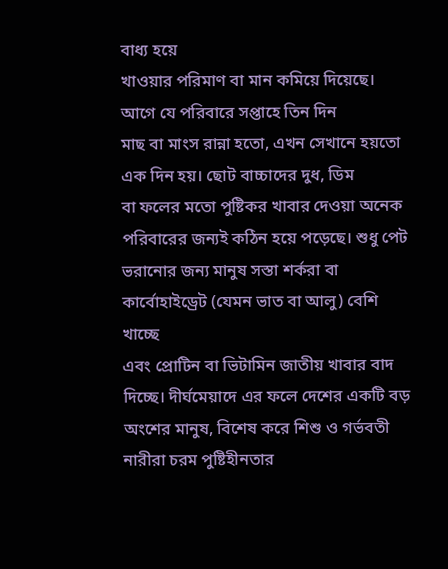বাধ্য হয়ে
খাওয়ার পরিমাণ বা মান কমিয়ে দিয়েছে। আগে যে পরিবারে সপ্তাহে তিন দিন
মাছ বা মাংস রান্না হতো, এখন সেখানে হয়তো এক দিন হয়। ছোট বাচ্চাদের দুধ, ডিম
বা ফলের মতো পুষ্টিকর খাবার দেওয়া অনেক পরিবারের জন্যই কঠিন হয়ে পড়েছে। শুধু পেট
ভরানোর জন্য মানুষ সস্তা শর্করা বা কার্বোহাইড্রেট (যেমন ভাত বা আলু) বেশি খাচ্ছে
এবং প্রোটিন বা ভিটামিন জাতীয় খাবার বাদ দিচ্ছে। দীর্ঘমেয়াদে এর ফলে দেশের একটি বড়
অংশের মানুষ, বিশেষ করে শিশু ও গর্ভবতী নারীরা চরম পুষ্টিহীনতার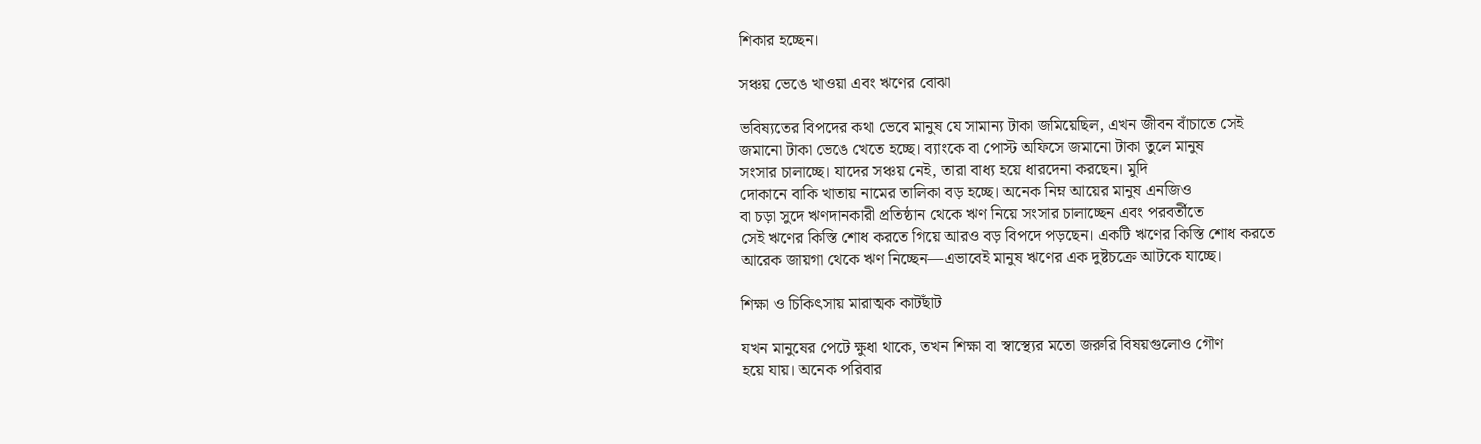শিকার হচ্ছেন।

সঞ্চয় ভেঙে খাওয়া এবং ঋণের বোঝা

ভবিষ্যতের বিপদের কথা ভেবে মানুষ যে সামান্য টাকা জমিয়েছিল, এখন জীবন বাঁচাতে সেই
জমানো টাকা ভেঙে খেতে হচ্ছে। ব্যাংকে বা পোস্ট অফিসে জমানো টাকা তুলে মানুষ
সংসার চালাচ্ছে। যাদের সঞ্চয় নেই, তারা বাধ্য হয়ে ধারদেনা করছেন। মুদি
দোকানে বাকি খাতায় নামের তালিকা বড় হচ্ছে। অনেক নিম্ন আয়ের মানুষ এনজিও
বা চড়া সুদে ঋণদানকারী প্রতিষ্ঠান থেকে ঋণ নিয়ে সংসার চালাচ্ছেন এবং পরবর্তীতে
সেই ঋণের কিস্তি শোধ করতে গিয়ে আরও বড় বিপদে পড়ছেন। একটি ঋণের কিস্তি শোধ করতে
আরেক জায়গা থেকে ঋণ নিচ্ছেন—এভাবেই মানুষ ঋণের এক দুষ্টচক্রে আটকে যাচ্ছে।

শিক্ষা ও চিকিৎসায় মারাত্মক কাটছাঁট

যখন মানুষের পেটে ক্ষুধা থাকে, তখন শিক্ষা বা স্বাস্থ্যের মতো জরুরি বিষয়গুলোও গৌণ
হয়ে যায়। অনেক পরিবার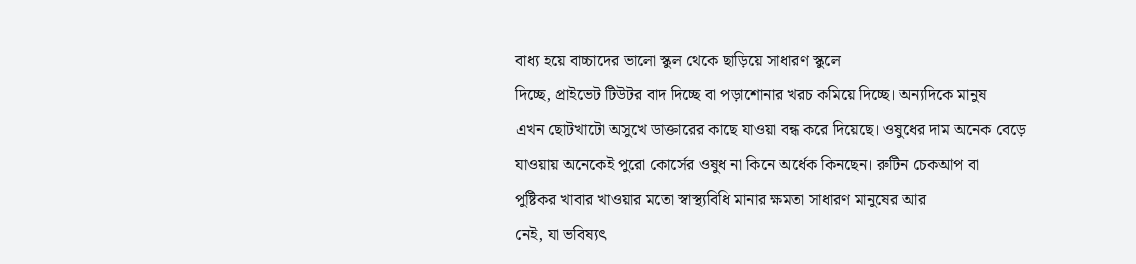বাধ্য হয়ে বাচ্চাদের ভালো স্কুল থেকে ছাড়িয়ে সাধারণ স্কুলে
দিচ্ছে, প্রাইভেট টিউটর বাদ দিচ্ছে বা পড়াশোনার খরচ কমিয়ে দিচ্ছে। অন্যদিকে মানুষ
এখন ছোটখাটো অসুখে ডাক্তারের কাছে যাওয়া বন্ধ করে দিয়েছে। ওষুধের দাম অনেক বেড়ে
যাওয়ায় অনেকেই পুরো কোর্সের ওষুধ না কিনে অর্ধেক কিনছেন। রুটিন চেকআপ বা
পুষ্টিকর খাবার খাওয়ার মতো স্বাস্থ্যবিধি মানার ক্ষমতা সাধারণ মানুষের আর
নেই, যা ভবিষ্যৎ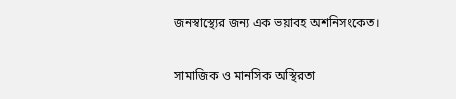জনস্বাস্থ্যের জন্য এক ভয়াবহ অশনিসংকেত।

সামাজিক ও মানসিক অস্থিরতা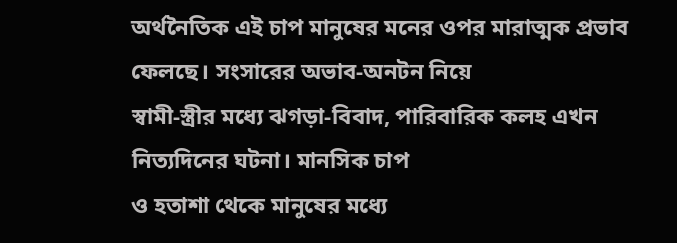অর্থনৈতিক এই চাপ মানুষের মনের ওপর মারাত্মক প্রভাব ফেলছে। সংসারের অভাব-অনটন নিয়ে
স্বামী-স্ত্রীর মধ্যে ঝগড়া-বিবাদ, পারিবারিক কলহ এখন নিত্যদিনের ঘটনা। মানসিক চাপ
ও হতাশা থেকে মানুষের মধ্যে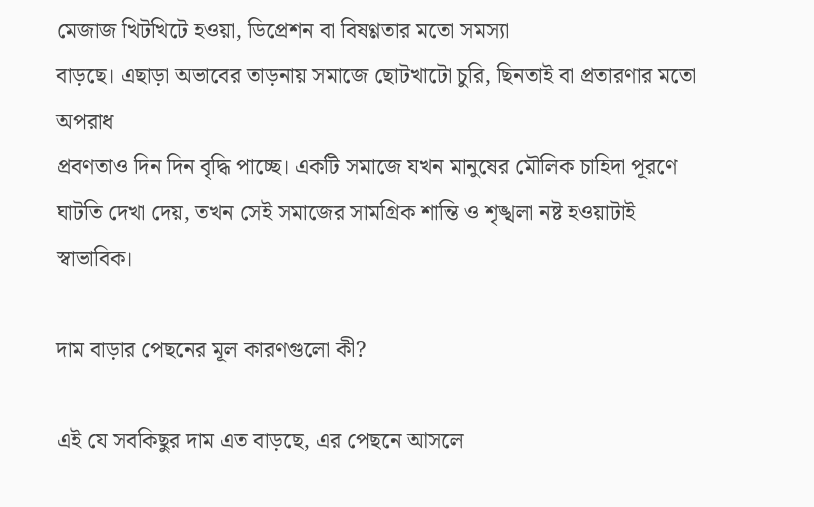মেজাজ খিটখিটে হওয়া, ডিপ্রেশন বা বিষণ্ণতার মতো সমস্যা
বাড়ছে। এছাড়া অভাবের তাড়নায় সমাজে ছোটখাটো চুরি, ছিনতাই বা প্রতারণার মতো অপরাধ
প্রবণতাও দিন দিন বৃদ্ধি পাচ্ছে। একটি সমাজে যখন মানুষের মৌলিক চাহিদা পূরণে
ঘাটতি দেখা দেয়, তখন সেই সমাজের সামগ্রিক শান্তি ও শৃঙ্খলা নষ্ট হওয়াটাই
স্বাভাবিক।

দাম বাড়ার পেছনের মূল কারণগুলো কী?

এই যে সবকিছুর দাম এত বাড়ছে, এর পেছনে আসলে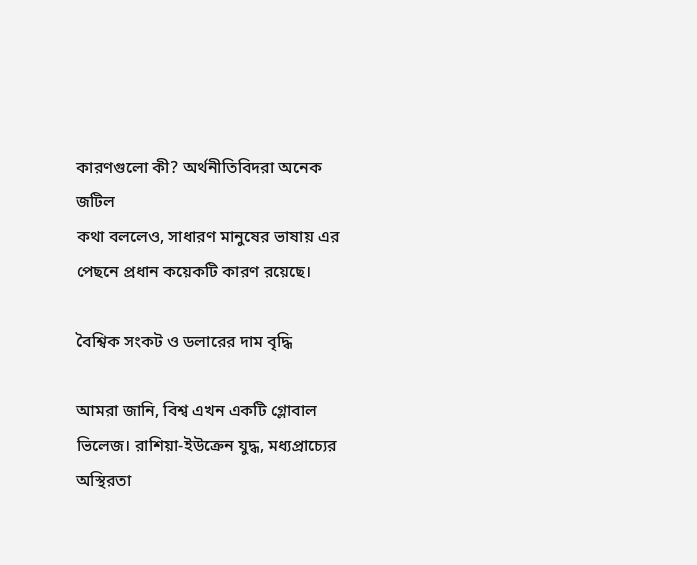কারণগুলো কী? অর্থনীতিবিদরা অনেক জটিল
কথা বললেও, সাধারণ মানুষের ভাষায় এর পেছনে প্রধান কয়েকটি কারণ রয়েছে।

বৈশ্বিক সংকট ও ডলারের দাম বৃদ্ধি

আমরা জানি, বিশ্ব এখন একটি গ্লোবাল ভিলেজ। রাশিয়া-ইউক্রেন যুদ্ধ, মধ্যপ্রাচ্যের
অস্থিরতা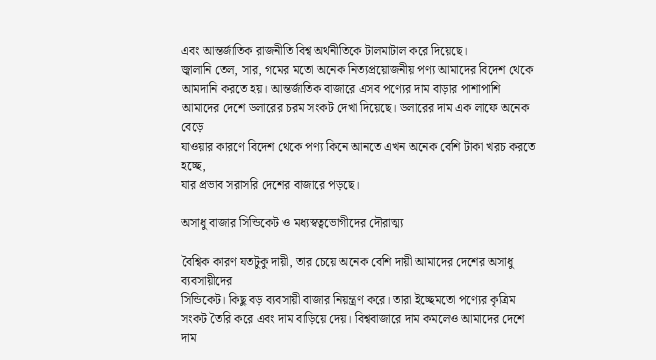এবং আন্তর্জাতিক রাজনীতি বিশ্ব অর্থনীতিকে টালমাটাল করে দিয়েছে।
জ্বালানি তেল, সার, গমের মতো অনেক নিত্যপ্রয়োজনীয় পণ্য আমাদের বিদেশ থেকে
আমদানি করতে হয়। আন্তর্জাতিক বাজারে এসব পণ্যের দাম বাড়ার পাশাপাশি
আমাদের দেশে ডলারের চরম সংকট দেখা দিয়েছে। ডলারের দাম এক লাফে অনেক বেড়ে
যাওয়ার কারণে বিদেশ থেকে পণ্য কিনে আনতে এখন অনেক বেশি টাকা খরচ করতে হচ্ছে,
যার প্রভাব সরাসরি দেশের বাজারে পড়ছে।

অসাধু বাজার সিন্ডিকেট ও মধ্যস্বত্বভোগীদের দৌরাত্ম্য

বৈশ্বিক কারণ যতটুকু দায়ী, তার চেয়ে অনেক বেশি দায়ী আমাদের দেশের অসাধু ব্যবসায়ীদের
সিন্ডিকেট। কিছু বড় ব্যবসায়ী বাজার নিয়ন্ত্রণ করে। তারা ইচ্ছেমতো পণ্যের কৃত্রিম
সংকট তৈরি করে এবং দাম বাড়িয়ে দেয়। বিশ্ববাজারে দাম কমলেও আমাদের দেশে দাম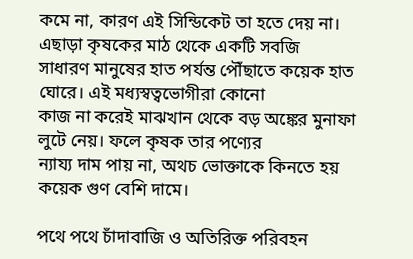কমে না, কারণ এই সিন্ডিকেট তা হতে দেয় না। এছাড়া কৃষকের মাঠ থেকে একটি সবজি
সাধারণ মানুষের হাত পর্যন্ত পৌঁছাতে কয়েক হাত ঘোরে। এই মধ্যস্বত্বভোগীরা কোনো
কাজ না করেই মাঝখান থেকে বড় অঙ্কের মুনাফা লুটে নেয়। ফলে কৃষক তার পণ্যের
ন্যায্য দাম পায় না, অথচ ভোক্তাকে কিনতে হয় কয়েক গুণ বেশি দামে।

পথে পথে চাঁদাবাজি ও অতিরিক্ত পরিবহন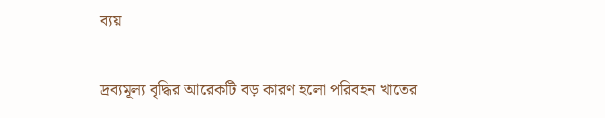ব্যয়

দ্রব্যমূল্য বৃদ্ধির আরেকটি বড় কারণ হলো পরিবহন খাতের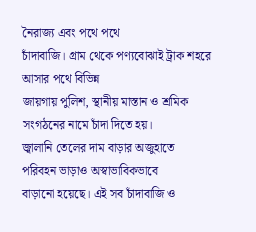নৈরাজ্য এবং পথে পথে
চাঁদাবাজি। গ্রাম থেকে পণ্যবোঝাই ট্রাক শহরে আসার পথে বিভিন্ন
জায়গায় পুলিশ, স্থানীয় মাস্তান ও শ্রমিক সংগঠনের নামে চাঁদা দিতে হয়।
জ্বালানি তেলের দাম বাড়ার অজুহাতে পরিবহন ভাড়াও অস্বাভাবিকভাবে
বাড়ানো হয়েছে। এই সব চাঁদাবাজি ও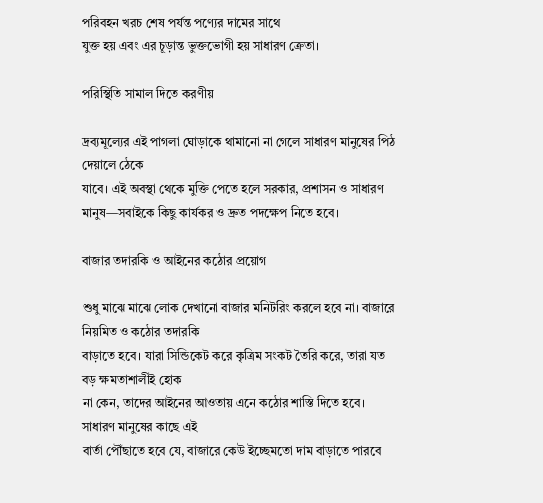পরিবহন খরচ শেষ পর্যন্ত পণ্যের দামের সাথে
যুক্ত হয় এবং এর চূড়ান্ত ভুক্তভোগী হয় সাধারণ ক্রেতা।

পরিস্থিতি সামাল দিতে করণীয়

দ্রব্যমূল্যের এই পাগলা ঘোড়াকে থামানো না গেলে সাধারণ মানুষের পিঠ দেয়ালে ঠেকে
যাবে। এই অবস্থা থেকে মুক্তি পেতে হলে সরকার, প্রশাসন ও সাধারণ
মানুষ—সবাইকে কিছু কার্যকর ও দ্রুত পদক্ষেপ নিতে হবে।

বাজার তদারকি ও আইনের কঠোর প্রয়োগ

শুধু মাঝে মাঝে লোক দেখানো বাজার মনিটরিং করলে হবে না। বাজারে নিয়মিত ও কঠোর তদারকি
বাড়াতে হবে। যারা সিন্ডিকেট করে কৃত্রিম সংকট তৈরি করে, তারা যত বড় ক্ষমতাশালীই হোক
না কেন, তাদের আইনের আওতায় এনে কঠোর শাস্তি দিতে হবে। সাধারণ মানুষের কাছে এই
বার্তা পৌঁছাতে হবে যে, বাজারে কেউ ইচ্ছেমতো দাম বাড়াতে পারবে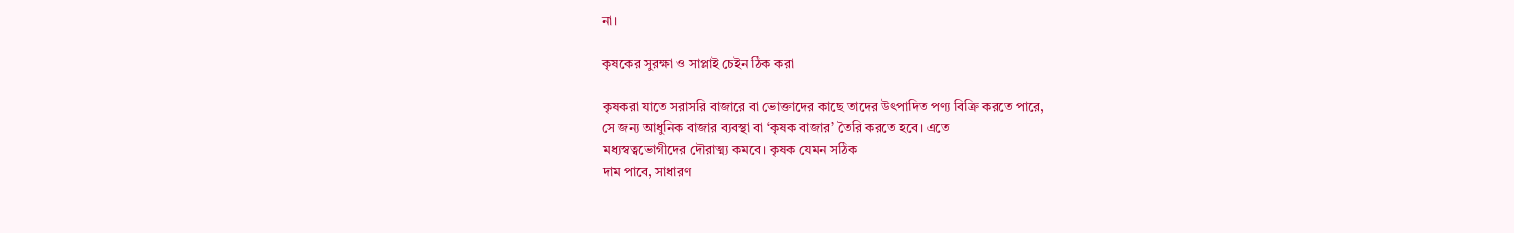না।

কৃষকের সুরক্ষা ও সাপ্লাই চেইন ঠিক করা

কৃষকরা যাতে সরাসরি বাজারে বা ভোক্তাদের কাছে তাদের উৎপাদিত পণ্য বিক্রি করতে পারে,
সে জন্য আধুনিক বাজার ব্যবস্থা বা ‘কৃষক বাজার’ তৈরি করতে হবে। এতে
মধ্যস্বত্বভোগীদের দৌরাত্ম্য কমবে। কৃষক যেমন সঠিক
দাম পাবে, সাধারণ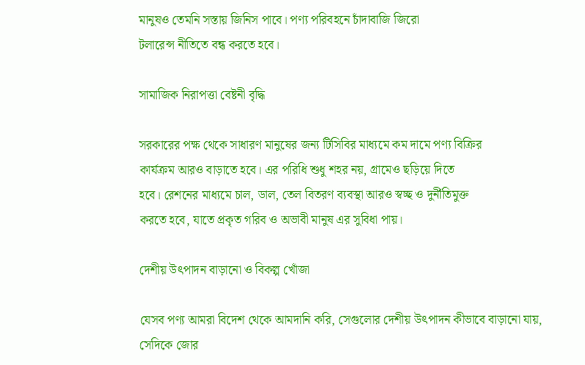মানুষও তেমনি সস্তায় জিনিস পাবে। পণ্য পরিবহনে চাঁদাবাজি জিরো
টলারেন্স নীতিতে বন্ধ করতে হবে।

সামাজিক নিরাপত্তা বেষ্টনী বৃদ্ধি

সরকারের পক্ষ থেকে সাধারণ মানুষের জন্য টিসিবির মাধ্যমে কম দামে পণ্য বিক্রির
কার্যক্রম আরও বাড়াতে হবে। এর পরিধি শুধু শহর নয়, গ্রামেও ছড়িয়ে দিতে
হবে। রেশনের মাধ্যমে চাল, ডাল, তেল বিতরণ ব্যবস্থা আরও স্বচ্ছ ও দুর্নীতিমুক্ত
করতে হবে, যাতে প্রকৃত গরিব ও অভাবী মানুষ এর সুবিধা পায়।

দেশীয় উৎপাদন বাড়ানো ও বিকল্প খোঁজা

যেসব পণ্য আমরা বিদেশ থেকে আমদানি করি, সেগুলোর দেশীয় উৎপাদন কীভাবে বাড়ানো যায়,
সেদিকে জোর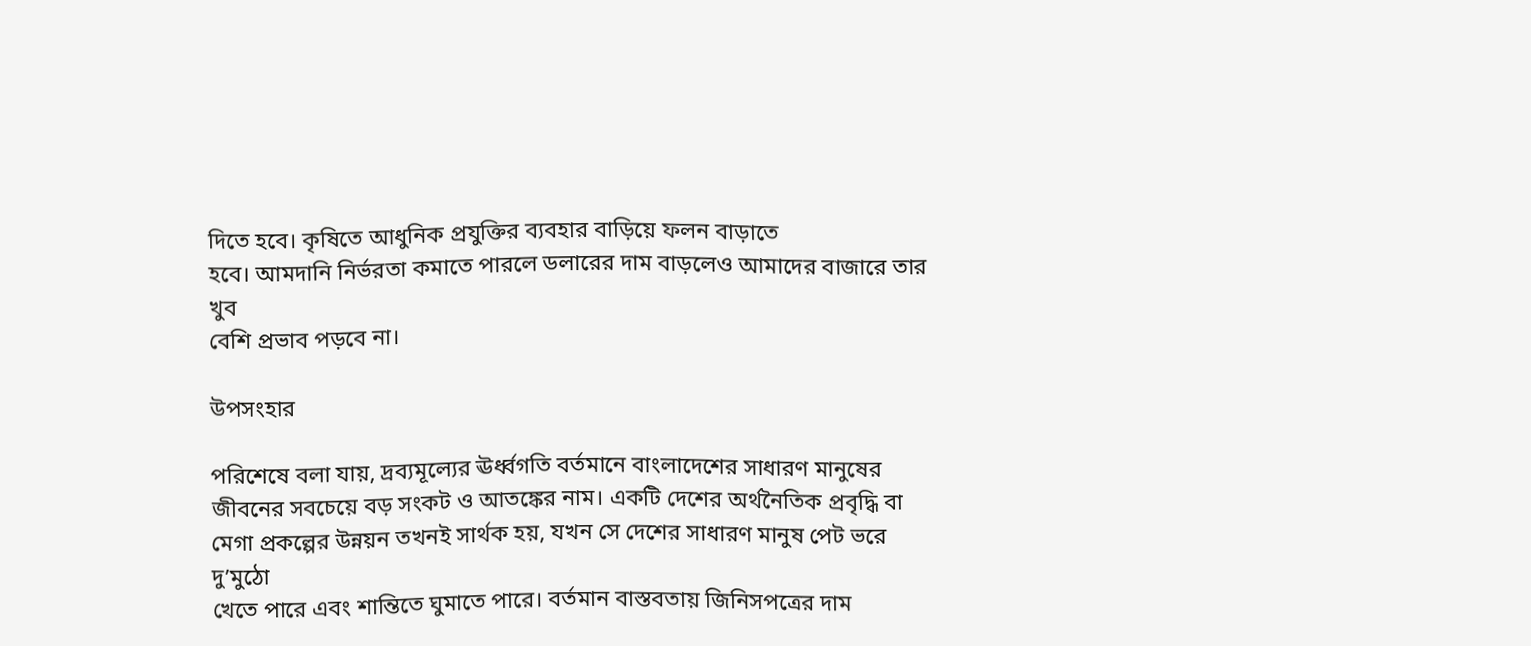দিতে হবে। কৃষিতে আধুনিক প্রযুক্তির ব্যবহার বাড়িয়ে ফলন বাড়াতে
হবে। আমদানি নির্ভরতা কমাতে পারলে ডলারের দাম বাড়লেও আমাদের বাজারে তার খুব
বেশি প্রভাব পড়বে না।

উপসংহার

পরিশেষে বলা যায়, দ্রব্যমূল্যের ঊর্ধ্বগতি বর্তমানে বাংলাদেশের সাধারণ মানুষের
জীবনের সবচেয়ে বড় সংকট ও আতঙ্কের নাম। একটি দেশের অর্থনৈতিক প্রবৃদ্ধি বা
মেগা প্রকল্পের উন্নয়ন তখনই সার্থক হয়, যখন সে দেশের সাধারণ মানুষ পেট ভরে দু’মুঠো
খেতে পারে এবং শান্তিতে ঘুমাতে পারে। বর্তমান বাস্তবতায় জিনিসপত্রের দাম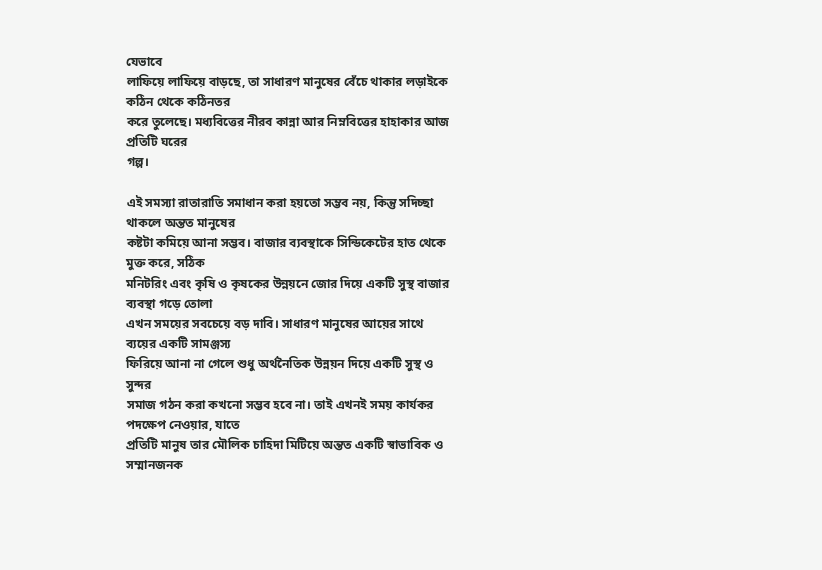যেভাবে
লাফিয়ে লাফিয়ে বাড়ছে, তা সাধারণ মানুষের বেঁচে থাকার লড়াইকে কঠিন থেকে কঠিনতর
করে তুলেছে। মধ্যবিত্তের নীরব কান্না আর নিম্নবিত্তের হাহাকার আজ প্রতিটি ঘরের
গল্প।

এই সমস্যা রাতারাতি সমাধান করা হয়তো সম্ভব নয়, কিন্তু সদিচ্ছা থাকলে অন্তত মানুষের
কষ্টটা কমিয়ে আনা সম্ভব। বাজার ব্যবস্থাকে সিন্ডিকেটের হাত থেকে মুক্ত করে, সঠিক
মনিটরিং এবং কৃষি ও কৃষকের উন্নয়নে জোর দিয়ে একটি সুস্থ বাজার ব্যবস্থা গড়ে তোলা
এখন সময়ের সবচেয়ে বড় দাবি। সাধারণ মানুষের আয়ের সাথে ব্যয়ের একটি সামঞ্জস্য
ফিরিয়ে আনা না গেলে শুধু অর্থনৈতিক উন্নয়ন দিয়ে একটি সুস্থ ও সুন্দর
সমাজ গঠন করা কখনো সম্ভব হবে না। তাই এখনই সময় কার্যকর পদক্ষেপ নেওয়ার, যাতে
প্রতিটি মানুষ তার মৌলিক চাহিদা মিটিয়ে অন্তত একটি স্বাভাবিক ও সম্মানজনক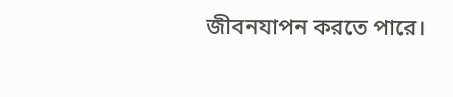জীবনযাপন করতে পারে।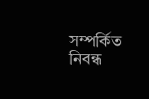সম্পর্কিত নিবন্ধ